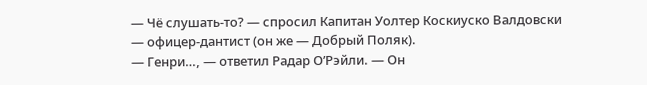— Чё слушать-то? — спросил Капитан Уолтер Коскиуско Валдовски — офицер-дантист (он же — Добрый Поляк).
— Генри…, — ответил Радар О’Рэйли. — Он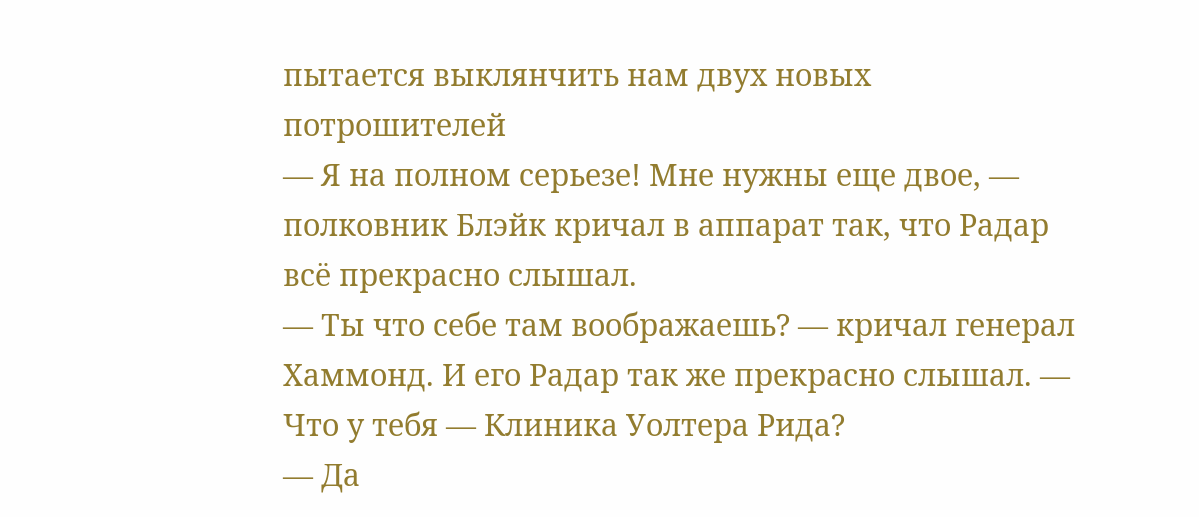пытается выклянчить нам двух новых потрошителей
— Я на полном серьезе! Мне нужны еще двое, — полковник Блэйк кричал в аппарат так, что Радар всё прекрасно слышал.
— Ты что себе там воображаешь? — кричал генерал Хаммонд. И его Радар так же прекрасно слышал. — Что у тебя — Клиника Уолтера Рида?
— Да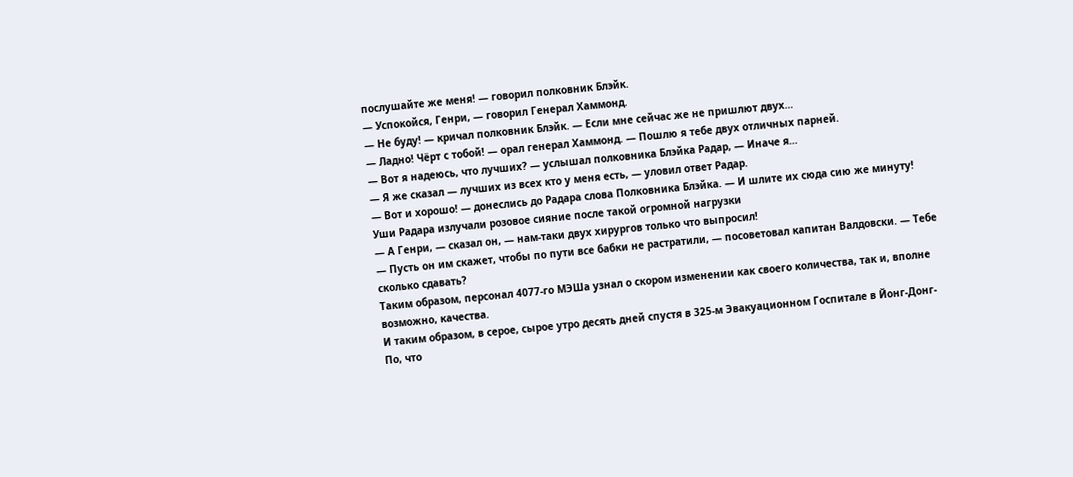послушайте же меня! — говорил полковник Блэйк.
— Успокойся, Генри, — говорил Генерал Хаммонд.
— Не буду! — кричал полковник Блэйк. — Если мне сейчас же не пришлют двух…
— Ладно! Чёрт с тобой! — орал генерал Хаммонд. — Пошлю я тебе двух отличных парней.
— Вот я надеюсь, что лучших? — услышал полковника Блэйка Радар, — Иначе я…
— Я же сказал — лучших из всех кто у меня есть, — уловил ответ Радар.
— Вот и хорошо! — донеслись до Радара слова Полковника Блэйка. — И шлите их сюда сию же минуту!
Уши Радара излучали розовое сияние после такой огромной нагрузки
— А Генри, — сказал он, — нам-таки двух хирургов только что выпросил!
— Пусть он им скажет, чтобы по пути все бабки не растратили, — посоветовал капитан Валдовски. — Тебе сколько сдавать?
Таким образом, персонал 4077-го МЭШа узнал о скором изменении как своего количества, так и, вполне возможно, качества.
И таким образом, в серое, сырое утро десять дней спустя в 325-м Эвакуационном Госпитале в Йонг-Донг-По, что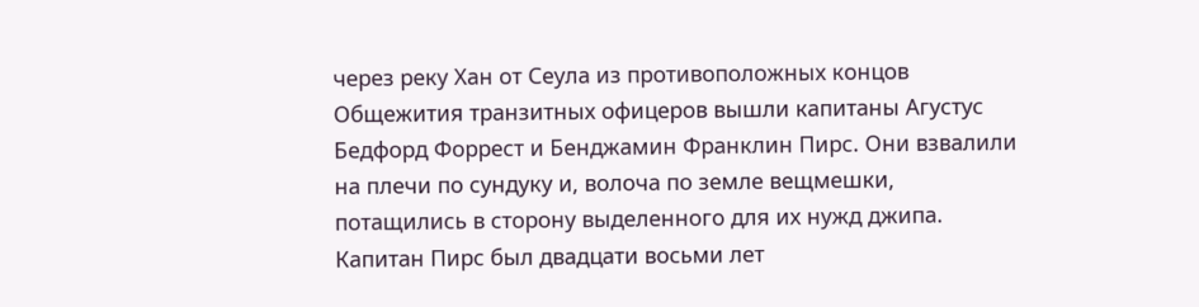через реку Хан от Сеула из противоположных концов Общежития транзитных офицеров вышли капитаны Агустус Бедфорд Форрест и Бенджамин Франклин Пирс. Они взвалили на плечи по сундуку и, волоча по земле вещмешки, потащились в сторону выделенного для их нужд джипа.
Капитан Пирс был двадцати восьми лет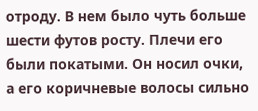отроду. В нем было чуть больше шести футов росту. Плечи его были покатыми. Он носил очки, а его коричневые волосы сильно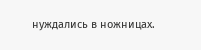нуждались в ножницах.